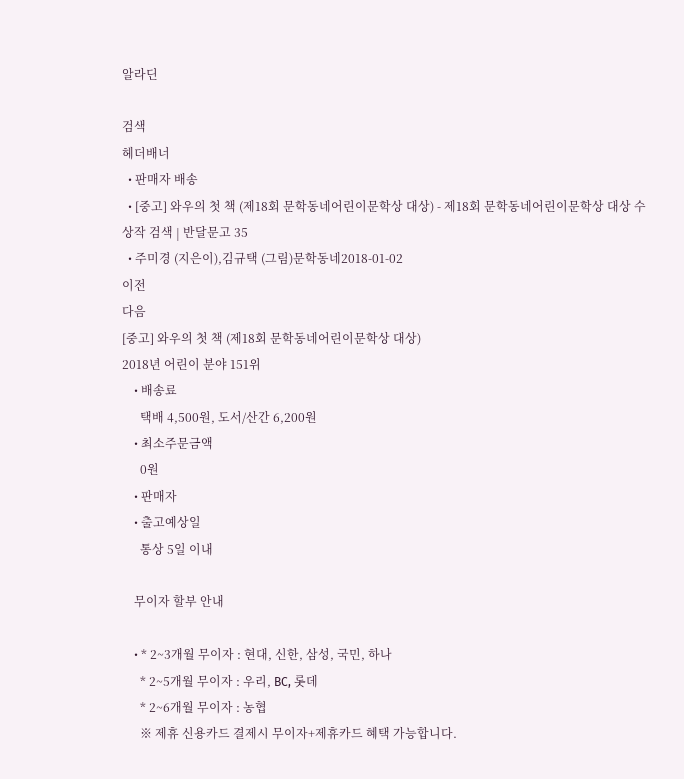알라딘

검색
헤더배너
  • 판매자 배송
  • [중고] 와우의 첫 책 (제18회 문학동네어린이문학상 대상) - 제18회 문학동네어린이문학상 대상 수상작 검색 | 반달문고 35
  • 주미경 (지은이),김규택 (그림)문학동네2018-01-02
이전
다음
[중고] 와우의 첫 책 (제18회 문학동네어린이문학상 대상)
2018년 어린이 분야 151위
    • 배송료
      택배 4,500원, 도서/산간 6,200원
    • 최소주문금액
      0원
    • 판매자
    • 출고예상일
      통상 5일 이내

    무이자 할부 안내

    • * 2~3개월 무이자 : 현대, 신한, 삼성, 국민, 하나
      * 2~5개월 무이자 : 우리, BC, 롯데
      * 2~6개월 무이자 : 농협
      ※ 제휴 신용카드 결제시 무이자+제휴카드 혜택 가능합니다.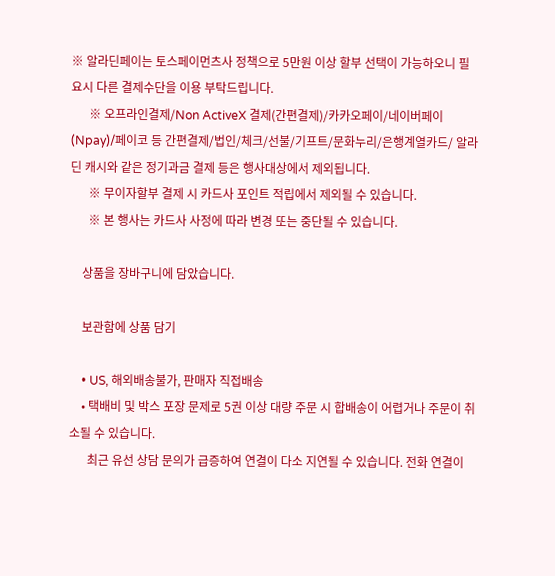※ 알라딘페이는 토스페이먼츠사 정책으로 5만원 이상 할부 선택이 가능하오니 필요시 다른 결제수단을 이용 부탁드립니다.
      ※ 오프라인결제/Non ActiveX 결제(간편결제)/카카오페이/네이버페이(Npay)/페이코 등 간편결제/법인/체크/선불/기프트/문화누리/은행계열카드/ 알라딘 캐시와 같은 정기과금 결제 등은 행사대상에서 제외됩니다.
      ※ 무이자할부 결제 시 카드사 포인트 적립에서 제외될 수 있습니다.
      ※ 본 행사는 카드사 사정에 따라 변경 또는 중단될 수 있습니다.

    상품을 장바구니에 담았습니다.

    보관함에 상품 담기

    • US, 해외배송불가, 판매자 직접배송
    • 택배비 및 박스 포장 문제로 5권 이상 대량 주문 시 합배송이 어렵거나 주문이 취소될 수 있습니다.
      최근 유선 상담 문의가 급증하여 연결이 다소 지연될 수 있습니다. 전화 연결이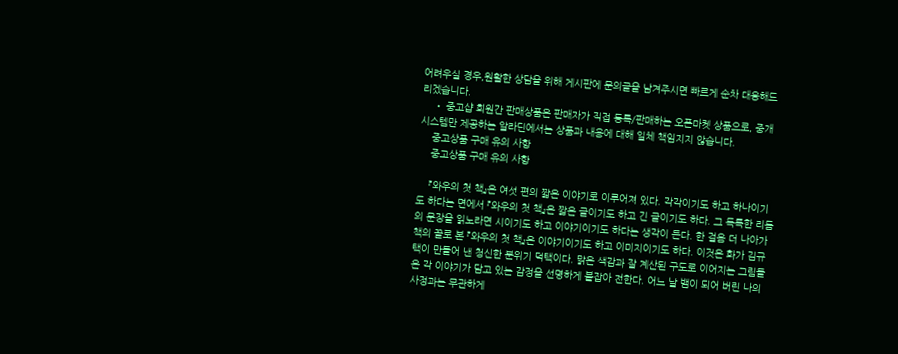어려우실 경우,원활한 상담을 위해 게시판에 문의글을 남겨주시면 빠르게 순차 대응해드리겠습니다.
    • 중고샵 회원간 판매상품은 판매자가 직접 등록/판매하는 오픈마켓 상품으로, 중개 시스템만 제공하는 알라딘에서는 상품과 내용에 대해 일체 책임지지 않습니다.
    중고상품 구매 유의 사항
    중고상품 구매 유의 사항

    『와우의 첫 책』은 여섯 편의 짧은 이야기로 이루어져 있다. 각각이기도 하고 하나이기도 하다는 면에서 『와우의 첫 책』은 짧은 글이기도 하고 긴 글이기도 하다. 그 독특한 리듬의 문장을 읽노라면 시이기도 하고 이야기이기도 하다는 생각이 든다. 한 걸음 더 나아가 책의 꼴로 본 『와우의 첫 책』은 이야기이기도 하고 이미지이기도 하다. 이것은 화가 김규택이 만들어 낸 청신한 분위기 덕택이다. 맑은 색감과 잘 계산된 구도로 이어지는 그림들은 각 이야기가 담고 있는 감정을 선명하게 붙잡아 전한다. 어느 날 뱀이 되어 버린 나의 사정과는 무관하게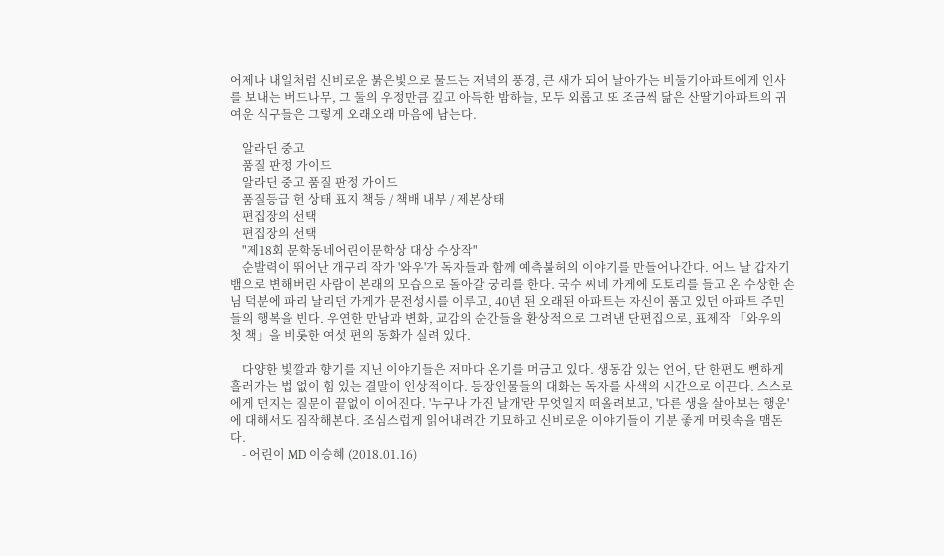어제나 내일처럼 신비로운 붉은빛으로 물드는 저녁의 풍경, 큰 새가 되어 날아가는 비둘기아파트에게 인사를 보내는 버드나무, 그 둘의 우정만큼 깊고 아득한 밤하늘, 모두 외롭고 또 조금씩 닮은 산딸기아파트의 귀여운 식구들은 그렇게 오래오래 마음에 남는다.

    알라딘 중고
    품질 판정 가이드
    알라딘 중고 품질 판정 가이드
    품질등급 헌 상태 표지 책등 / 책배 내부 / 제본상태
    편집장의 선택
    편집장의 선택
    "제18회 문학동네어린이문학상 대상 수상작"
    순발력이 뛰어난 개구리 작가 '와우'가 독자들과 함께 예측불허의 이야기를 만들어나간다. 어느 날 갑자기 뱀으로 변해버린 사람이 본래의 모습으로 돌아갈 궁리를 한다. 국수 씨네 가게에 도토리를 들고 온 수상한 손님 덕분에 파리 날리던 가게가 문전성시를 이루고, 40년 된 오래된 아파트는 자신이 품고 있던 아파트 주민들의 행복을 빈다. 우연한 만남과 변화, 교감의 순간들을 환상적으로 그려낸 단편집으로, 표제작 「와우의 첫 책」을 비롯한 여섯 편의 동화가 실려 있다.

    다양한 빛깔과 향기를 지닌 이야기들은 저마다 온기를 머금고 있다. 생동감 있는 언어, 단 한편도 뻔하게 흘러가는 법 없이 힘 있는 결말이 인상적이다. 등장인물들의 대화는 독자를 사색의 시간으로 이끈다. 스스로에게 던지는 질문이 끝없이 이어진다. '누구나 가진 날개'란 무엇일지 떠올려보고, '다른 생을 살아보는 행운'에 대해서도 짐작해본다. 조심스럽게 읽어내려간 기묘하고 신비로운 이야기들이 기분 좋게 머릿속을 맴돈다.
    - 어린이 MD 이승혜 (2018.01.16)